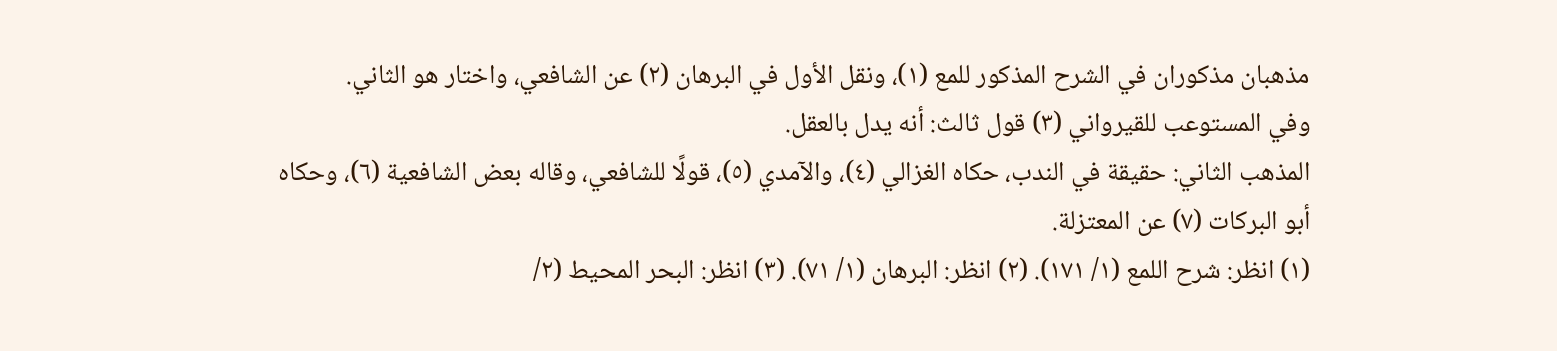مذهبان مذكوران في الشرح المذكور للمع (١)، ونقل الأول في البرهان (٢) عن الشافعي، واختار هو الثاني.
وفي المستوعب للقيرواني (٣) قول ثالث: أنه يدل بالعقل.
المذهب الثاني: حقيقة في الندب، حكاه الغزالي (٤)، والآمدي (٥)، قولًا للشافعي، وقاله بعض الشافعية (٦)، وحكاه أبو البركات (٧) عن المعتزلة.
(١) انظر: شرح اللمع (١/ ١٧١). (٢) انظر: البرهان (١/ ٧١). (٣) انظر: البحر المحيط (٢/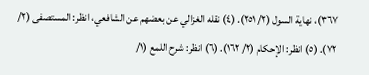٣٦٧)، نهاية السول (٢/ ٢٥١). (٤) نقله الغزالي عن بعضهم عن الشافعي، انظر: المستصفى (٢/ ٧٢). (٥) انظر: الإحكام (٢/ ١٦٢). (٦) انظر: شرح اللمع (١/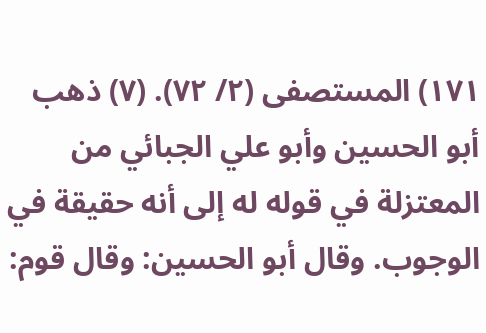١٧١) المستصفى (٢/ ٧٢). (٧) ذهب أبو الحسين وأبو علي الجبائي من المعتزلة في قوله له إلى أنه حقيقة في الوجوب. وقال أبو الحسين: وقال قوم: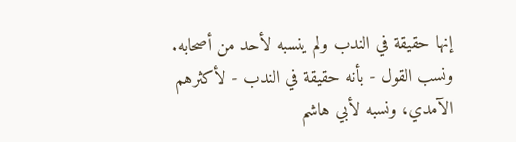إنها حقيقة في الندب ولم ينسبه لأحد من أصحابه. ونسب القول - بأنه حقيقة في الندب - لأكثرهم الآمدي، ونسبه لأبي هاشم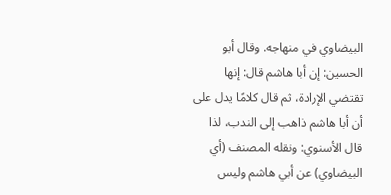البيضاوي في منهاجه. وقال أبو الحسين: إن أبا هاشم قال: إنها تقتضي الإرادة، ثم قال كلامًا يدل على أن أبا هاشم ذاهب إلى الندب، لذا قال الأسنوي: ونقله المصنف (أي البيضاوي) عن أبي هاشم وليس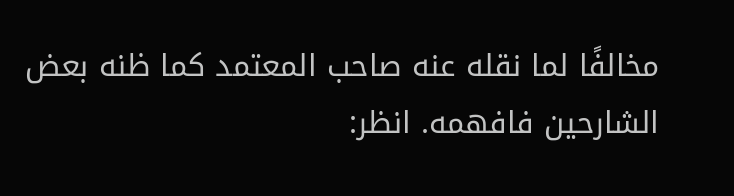مخالفًا لما نقله عنه صاحب المعتمد كما ظنه بعض الشارحين فافهمه. انظر: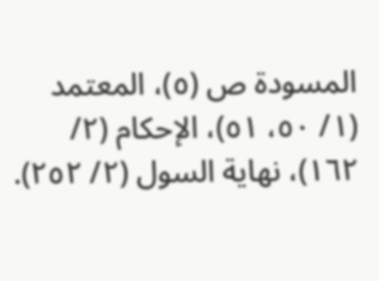المسودة ص (٥)، المعتمد (١/ ٥٠، ٥١)، الإحكام (٢/ ١٦٢)، نهاية السول (٢/ ٢٥٢).